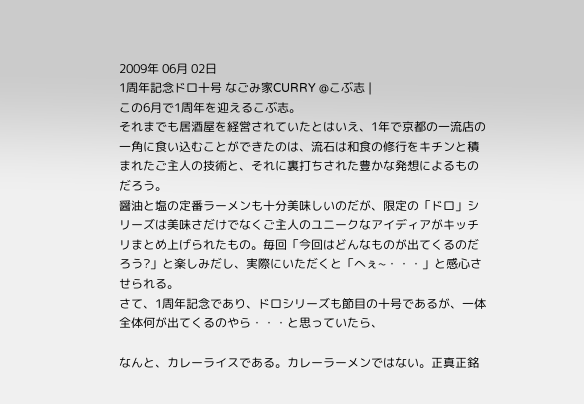2009年 06月 02日
1周年記念ドロ十号 なごみ家CURRY @こぶ志 |
この6月で1周年を迎えるこぶ志。
それまでも居酒屋を経営されていたとはいえ、1年で京都の一流店の一角に食い込むことができたのは、流石は和食の修行をキチンと積まれたご主人の技術と、それに裏打ちされた豊かな発想によるものだろう。
醤油と塩の定番ラーメンも十分美味しいのだが、限定の「ドロ」シリーズは美味さだけでなくご主人のユニークなアイディアがキッチリまとめ上げられたもの。毎回「今回はどんなものが出てくるのだろう?」と楽しみだし、実際にいただくと「へぇ~・・・」と感心させられる。
さて、1周年記念であり、ドロシリーズも節目の十号であるが、一体全体何が出てくるのやら・・・と思っていたら、

なんと、カレーライスである。カレーラーメンではない。正真正銘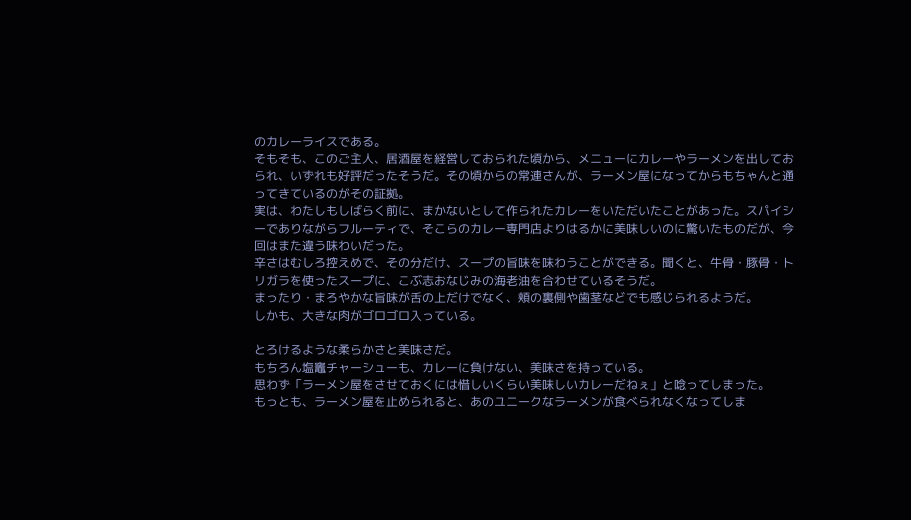のカレーライスである。
そもそも、このご主人、居酒屋を経営しておられた頃から、メニューにカレーやラーメンを出しておられ、いずれも好評だったそうだ。その頃からの常連さんが、ラーメン屋になってからもちゃんと通ってきているのがその証拠。
実は、わたしもしばらく前に、まかないとして作られたカレーをいただいたことがあった。スパイシーでありながらフルーティで、そこらのカレー専門店よりはるかに美味しいのに驚いたものだが、今回はまた違う味わいだった。
辛さはむしろ控えめで、その分だけ、スープの旨味を味わうことができる。聞くと、牛骨・豚骨・トリガラを使ったスープに、こぶ志おなじみの海老油を合わせているそうだ。
まったり・まろやかな旨味が舌の上だけでなく、頬の裏側や歯茎などでも感じられるようだ。
しかも、大きな肉がゴロゴロ入っている。

とろけるような柔らかさと美味さだ。
もちろん塩竈チャーシューも、カレーに負けない、美味さを持っている。
思わず「ラーメン屋をさせておくには惜しいくらい美味しいカレーだねぇ」と唸ってしまった。
もっとも、ラーメン屋を止められると、あのユニークなラーメンが食べられなくなってしま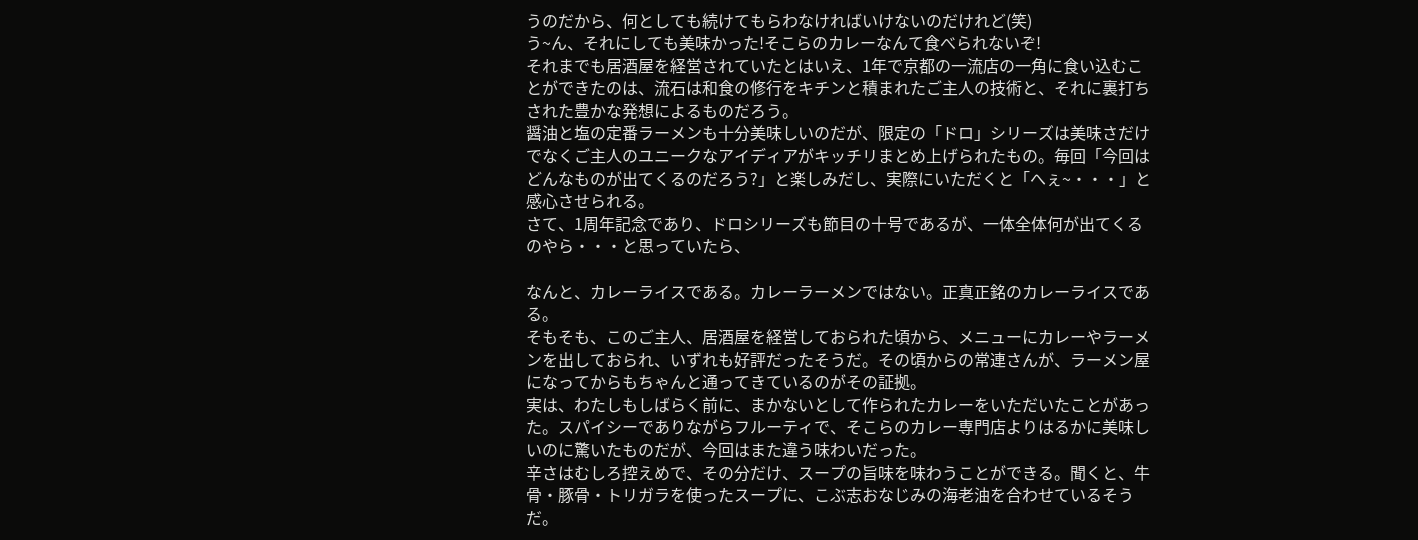うのだから、何としても続けてもらわなければいけないのだけれど(笑)
う~ん、それにしても美味かった!そこらのカレーなんて食べられないぞ!
それまでも居酒屋を経営されていたとはいえ、1年で京都の一流店の一角に食い込むことができたのは、流石は和食の修行をキチンと積まれたご主人の技術と、それに裏打ちされた豊かな発想によるものだろう。
醤油と塩の定番ラーメンも十分美味しいのだが、限定の「ドロ」シリーズは美味さだけでなくご主人のユニークなアイディアがキッチリまとめ上げられたもの。毎回「今回はどんなものが出てくるのだろう?」と楽しみだし、実際にいただくと「へぇ~・・・」と感心させられる。
さて、1周年記念であり、ドロシリーズも節目の十号であるが、一体全体何が出てくるのやら・・・と思っていたら、

なんと、カレーライスである。カレーラーメンではない。正真正銘のカレーライスである。
そもそも、このご主人、居酒屋を経営しておられた頃から、メニューにカレーやラーメンを出しておられ、いずれも好評だったそうだ。その頃からの常連さんが、ラーメン屋になってからもちゃんと通ってきているのがその証拠。
実は、わたしもしばらく前に、まかないとして作られたカレーをいただいたことがあった。スパイシーでありながらフルーティで、そこらのカレー専門店よりはるかに美味しいのに驚いたものだが、今回はまた違う味わいだった。
辛さはむしろ控えめで、その分だけ、スープの旨味を味わうことができる。聞くと、牛骨・豚骨・トリガラを使ったスープに、こぶ志おなじみの海老油を合わせているそうだ。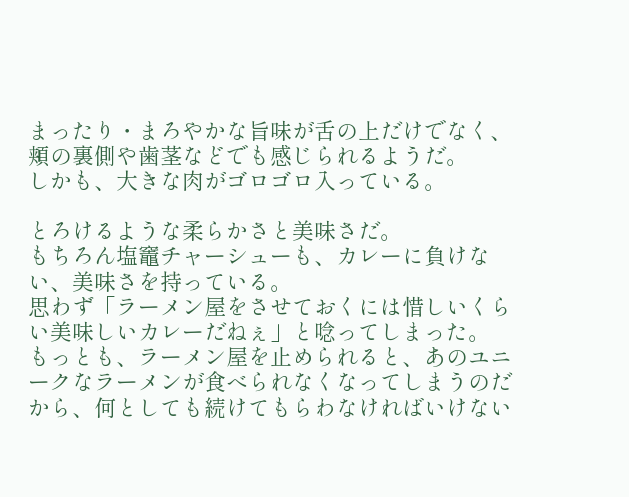まったり・まろやかな旨味が舌の上だけでなく、頬の裏側や歯茎などでも感じられるようだ。
しかも、大きな肉がゴロゴロ入っている。

とろけるような柔らかさと美味さだ。
もちろん塩竈チャーシューも、カレーに負けない、美味さを持っている。
思わず「ラーメン屋をさせておくには惜しいくらい美味しいカレーだねぇ」と唸ってしまった。
もっとも、ラーメン屋を止められると、あのユニークなラーメンが食べられなくなってしまうのだから、何としても続けてもらわなければいけない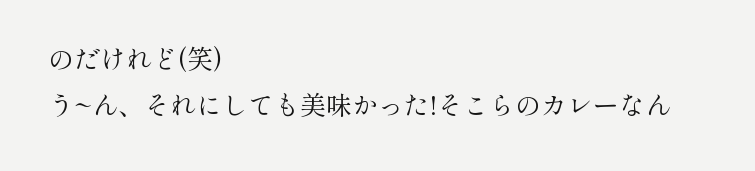のだけれど(笑)
う~ん、それにしても美味かった!そこらのカレーなん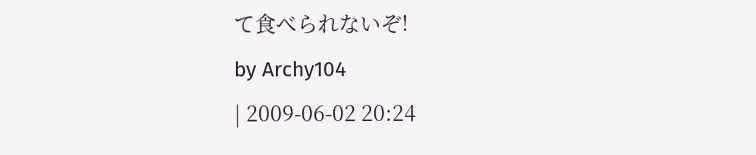て食べられないぞ!
by Archy104
| 2009-06-02 20:24